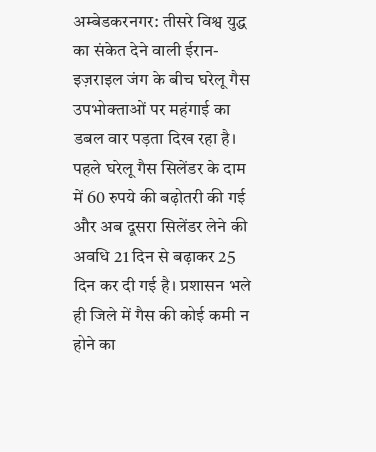अम्बेडकरनगर: तीसरे विश्व युद्ध का संकेत देने वाली ईरान-इज़राइल जंग के बीच घरेलू गैस उपभोक्ताओं पर महंगाई का डबल वार पड़ता दिख रहा है। पहले घरेलू गैस सिलेंडर के दाम में 60 रुपये की बढ़ोतरी की गई और अब दूसरा सिलेंडर लेने की अवधि 21 दिन से बढ़ाकर 25 दिन कर दी गई है। प्रशासन भले ही जिले में गैस की कोई कमी न होने का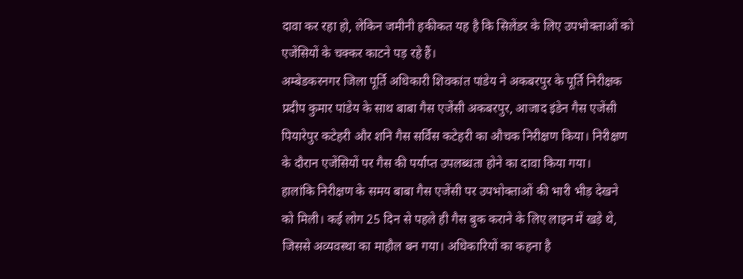दावा कर रहा हो, लेकिन जमीनी हकीकत यह है कि सिलेंडर के लिए उपभोक्ताओं को एजेंसियों के चक्कर काटने पड़ रहे हैं।
अम्बेडकरनगर जिला पूर्ति अधिकारी शिवकांत पांडेय ने अकबरपुर के पूर्ति निरीक्षक प्रदीप कुमार पांडेय के साथ बाबा गैस एजेंसी अकबरपुर, आजाद इंडेन गैस एजेंसी पियारेपुर कटेहरी और शनि गैस सर्विस कटेहरी का औचक निरीक्षण किया। निरीक्षण के दौरान एजेंसियों पर गैस की पर्याप्त उपलब्धता होने का दावा किया गया।
हालांकि निरीक्षण के समय बाबा गैस एजेंसी पर उपभोक्ताओं की भारी भीड़ देखने को मिली। कई लोग 25 दिन से पहले ही गैस बुक कराने के लिए लाइन में खड़े थे, जिससे अव्यवस्था का माहौल बन गया। अधिकारियों का कहना है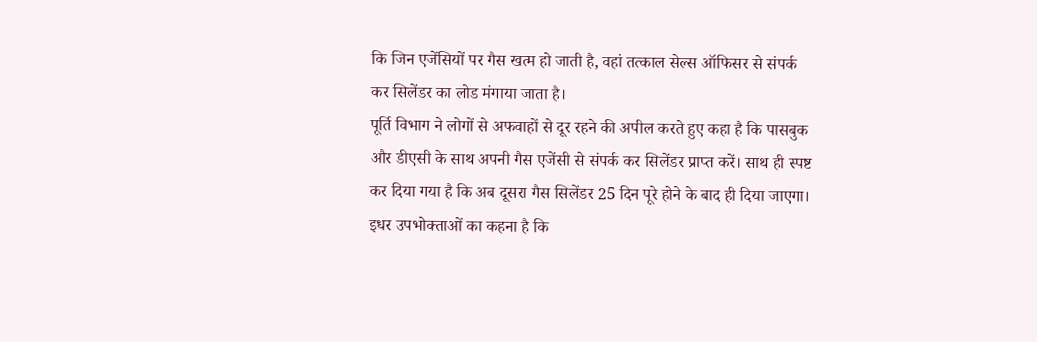कि जिन एजेंसियों पर गैस खत्म हो जाती है, वहां तत्काल सेल्स ऑफिसर से संपर्क कर सिलेंडर का लोड मंगाया जाता है।
पूर्ति विभाग ने लोगों से अफवाहों से दूर रहने की अपील करते हुए कहा है कि पासबुक और डीएसी के साथ अपनी गैस एजेंसी से संपर्क कर सिलेंडर प्राप्त करें। साथ ही स्पष्ट कर दिया गया है कि अब दूसरा गैस सिलेंडर 25 दिन पूरे होने के बाद ही दिया जाएगा।
इधर उपभोक्ताओं का कहना है कि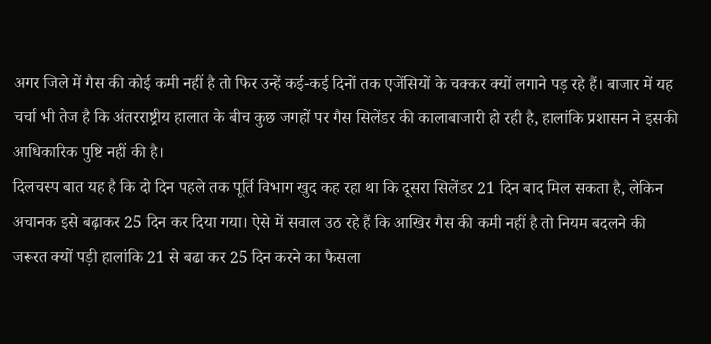अगर जिले में गैस की कोई कमी नहीं है तो फिर उन्हें कई-कई दिनों तक एजेंसियों के चक्कर क्यों लगाने पड़ रहे हैं। बाजार में यह चर्चा भी तेज है कि अंतरराष्ट्रीय हालात के बीच कुछ जगहों पर गैस सिलेंडर की कालाबाजारी हो रही है, हालांकि प्रशासन ने इसकी आधिकारिक पुष्टि नहीं की है।
दिलचस्प बात यह है कि दो दिन पहले तक पूर्ति विभाग खुद कह रहा था कि दूसरा सिलेंडर 21 दिन बाद मिल सकता है, लेकिन अचानक इसे बढ़ाकर 25 दिन कर दिया गया। ऐसे में सवाल उठ रहे हैं कि आखिर गैस की कमी नहीं है तो नियम बदलने की जरूरत क्यों पड़ी हालांकि 21 से बढा कर 25 दिन करने का फैसला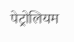पेट्रोलियम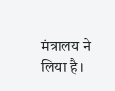मंत्रालय ने लिया है।